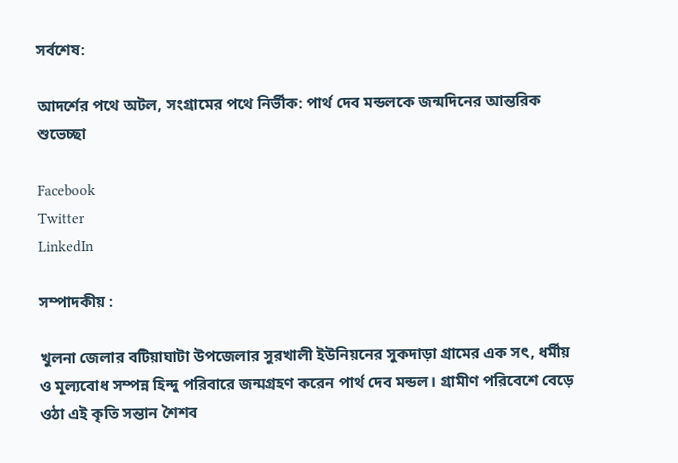সর্বশেষ:

আদর্শের পথে অটল, সংগ্রামের পথে নির্ভীক: পার্থ দেব মন্ডলকে জন্মদিনের আন্তরিক শুভেচ্ছা

Facebook
Twitter
LinkedIn

সম্পাদকীয় :

খুলনা জেলার বটিয়াঘাটা উপজেলার সুরখালী ইউনিয়নের সুকদাড়া গ্রামের এক সৎ, ধর্মীয় ও মূল্যবোধ সম্পন্ন হিন্দু পরিবারে জন্মগ্রহণ করেন পার্থ দেব মন্ডল। গ্রামীণ পরিবেশে বেড়ে ওঠা এই কৃতি সন্তান শৈশব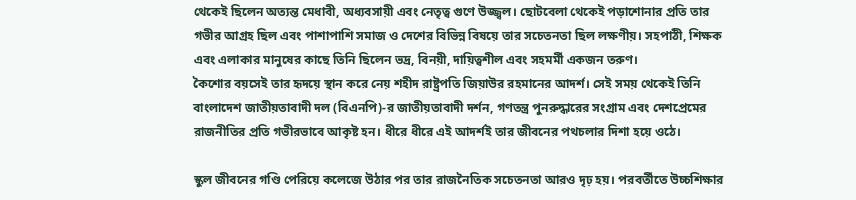থেকেই ছিলেন অত্যন্ত মেধাবী, অধ্যবসায়ী এবং নেতৃত্ব গুণে উজ্জ্বল। ছোটবেলা থেকেই পড়াশোনার প্রতি তার গভীর আগ্রহ ছিল এবং পাশাপাশি সমাজ ও দেশের বিভিন্ন বিষয়ে তার সচেতনতা ছিল লক্ষণীয়। সহপাঠী, শিক্ষক এবং এলাকার মানুষের কাছে তিনি ছিলেন ভদ্র, বিনয়ী, দায়িত্বশীল এবং সহমর্মী একজন তরুণ।
কৈশোর বয়সেই তার হৃদয়ে স্থান করে নেয় শহীদ রাষ্ট্রপতি জিয়াউর রহমানের আদর্শ। সেই সময় থেকেই তিনি বাংলাদেশ জাতীয়তাবাদী দল (বিএনপি)-র জাতীয়তাবাদী দর্শন, গণতন্ত্র পুনরুদ্ধারের সংগ্রাম এবং দেশপ্রেমের রাজনীতির প্রতি গভীরভাবে আকৃষ্ট হন। ধীরে ধীরে এই আদর্শই তার জীবনের পথচলার দিশা হয়ে ওঠে।

স্কুল জীবনের গণ্ডি পেরিয়ে কলেজে উঠার পর তার রাজনৈতিক সচেতনতা আরও দৃঢ় হয়। পরবর্তীতে উচ্চশিক্ষার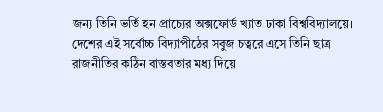জন্য তিনি ভর্তি হন প্রাচ্যের অক্সফোর্ড খ্যাত ঢাকা বিশ্ববিদ্যালয়ে। দেশের এই সর্বোচ্চ বিদ্যাপীঠের সবুজ চত্বরে এসে তিনি ছাত্র রাজনীতির কঠিন বাস্তবতার মধ্য দিয়ে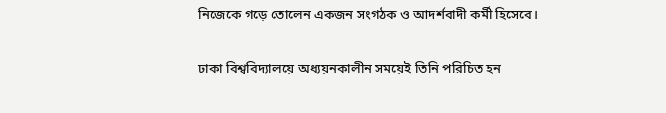নিজেকে গড়ে তোলেন একজন সংগঠক ও আদর্শবাদী কর্মী হিসেবে।

ঢাকা বিশ্ববিদ্যালয়ে অধ্যয়নকালীন সময়েই তিনি পরিচিত হন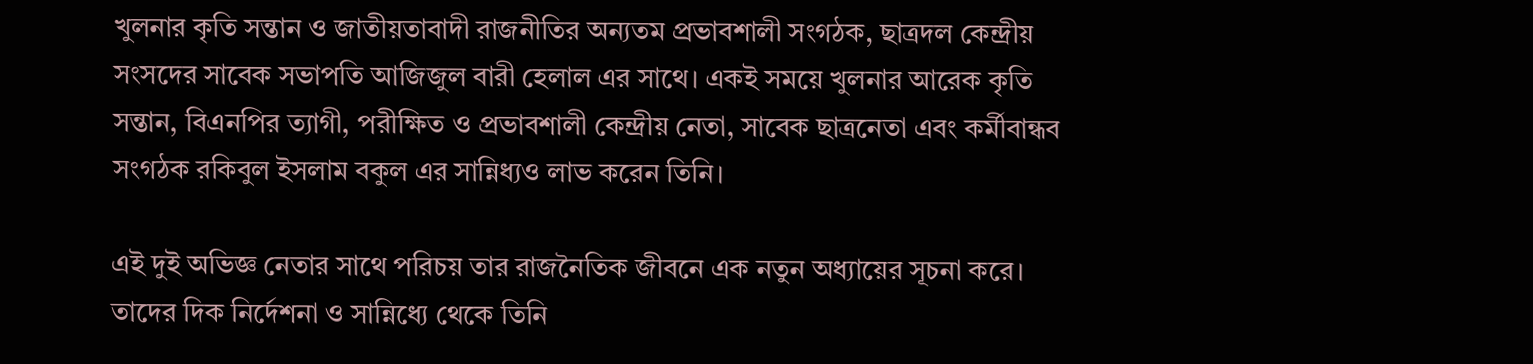খুলনার কৃতি সন্তান ও জাতীয়তাবাদী রাজনীতির অন্যতম প্রভাবশালী সংগঠক, ছাত্রদল কেন্দ্রীয় সংসদের সাবেক সভাপতি আজিজুল বারী হেলাল এর সাথে। একই সময়ে খুলনার আরেক কৃতি সন্তান, বিএনপির ত্যাগী, পরীক্ষিত ও প্রভাবশালী কেন্দ্রীয় নেতা, সাবেক ছাত্রনেতা এবং কর্মীবান্ধব সংগঠক রকিবুল ইসলাম বকুল এর সান্নিধ্যও লাভ করেন তিনি।

এই দুই অভিজ্ঞ নেতার সাথে পরিচয় তার রাজনৈতিক জীবনে এক নতুন অধ্যায়ের সূচনা করে। তাদের দিক নির্দেশনা ও সান্নিধ্যে থেকে তিনি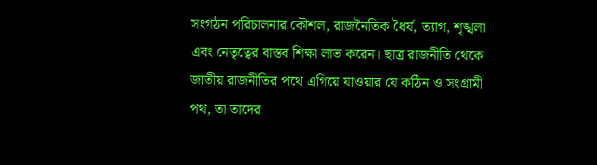সংগঠন পরিচালনার কৌশল, রাজনৈতিক ধৈর্য, ত্যাগ, শৃঙ্খলা এবং নেতৃত্বের বাস্তব শিক্ষা লাভ করেন। ছাত্র রাজনীতি থেকে জাতীয় রাজনীতির পথে এগিয়ে যাওয়ার যে কঠিন ও সংগ্রামী পথ, তা তাদের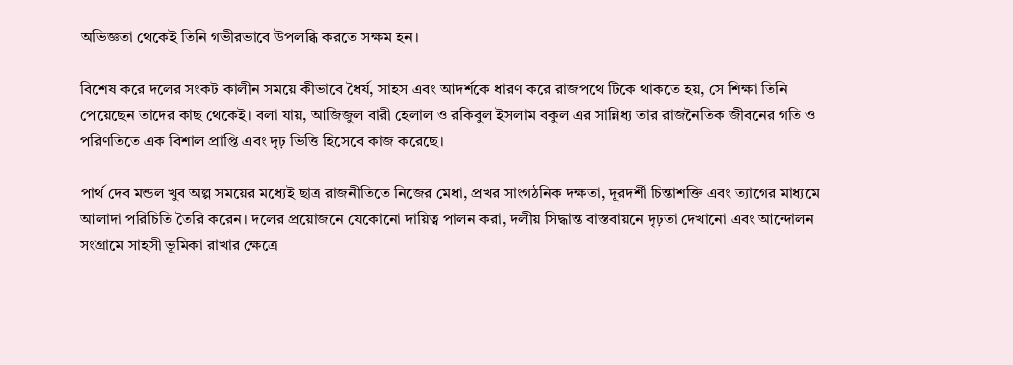অভিজ্ঞতা থেকেই তিনি গভীরভাবে উপলব্ধি করতে সক্ষম হন।

বিশেষ করে দলের সংকট কালীন সময়ে কীভাবে ধৈর্য, সাহস এবং আদর্শকে ধারণ করে রাজপথে টিকে থাকতে হয়, সে শিক্ষা তিনি পেয়েছেন তাদের কাছ থেকেই। বলা যায়, আজিজুল বারী হেলাল ও রকিবুল ইসলাম বকুল এর সান্নিধ্য তার রাজনৈতিক জীবনের গতি ও পরিণতিতে এক বিশাল প্রাপ্তি এবং দৃঢ় ভিত্তি হিসেবে কাজ করেছে।

পার্থ দেব মন্ডল খুব অল্প সময়ের মধ্যেই ছাত্র রাজনীতিতে নিজের মেধা, প্রখর সাংগঠনিক দক্ষতা, দূরদর্শী চিন্তাশক্তি এবং ত্যাগের মাধ্যমে আলাদা পরিচিতি তৈরি করেন। দলের প্রয়োজনে যেকোনো দায়িত্ব পালন করা, দলীয় সিদ্ধান্ত বাস্তবায়নে দৃঢ়তা দেখানো এবং আন্দোলন সংগ্রামে সাহসী ভূমিকা রাখার ক্ষেত্রে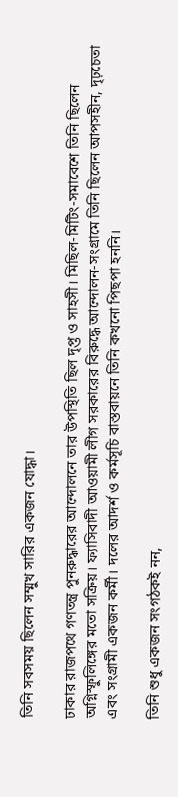তিনি সবসময় ছিলেন সম্মুখ সারির একজন যোদ্ধা।

ঢাকার রাজপথে গণতন্ত্র পুনরুদ্ধারের আন্দোলনে তার উপস্থিতি ছিল দৃপ্ত ও সাহসী। মিছিল-মিটিং-সমাবেশে তিনি ছিলেন অগ্নিস্ফুলিঙ্গের মতো সক্রিয়। ফ্যাসিবাদী আওয়ামী লীগ সরকারের বিরুদ্ধে আন্দোলন-সংগ্রামে তিনি ছিলেন আপসহীন, দৃঢ়চেতা এবং সংগ্রামী একজন কর্মী। দলের আদর্শ ও কর্মসূচি বাস্তবায়নে তিনি কখনো পিছপা হননি।

তিনি শুধু একজন সংগঠকই নন,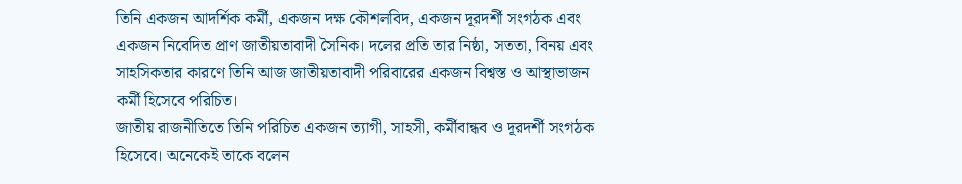তিনি একজন আদর্শিক কর্মী, একজন দক্ষ কৌশলবিদ, একজন দূরদর্শী সংগঠক এবং একজন নিবেদিত প্রাণ জাতীয়তাবাদী সৈনিক। দলের প্রতি তার নিষ্ঠা, সততা, বিনয় এবং সাহসিকতার কারণে তিনি আজ জাতীয়তাবাদী পরিবারের একজন বিশ্বস্ত ও আস্থাভাজন কর্মী হিসেবে পরিচিত।
জাতীয় রাজনীতিতে তিনি পরিচিত একজন ত্যাগী, সাহসী, কর্মীবান্ধব ও দূরদর্শী সংগঠক হিসেবে। অনেকেই তাকে বলেন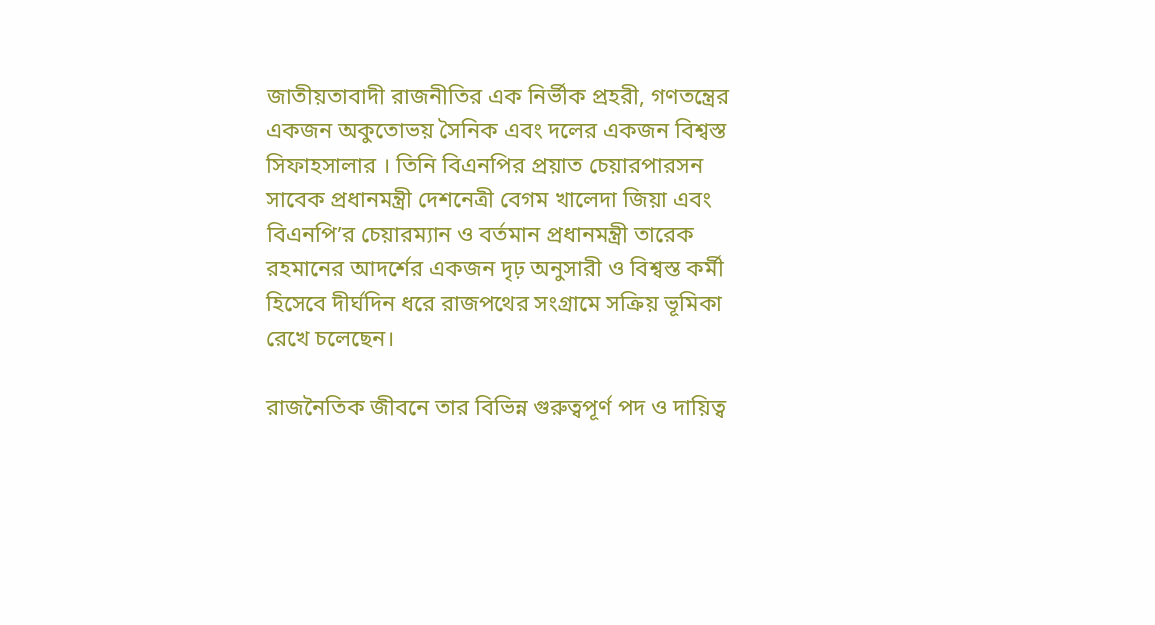জাতীয়তাবাদী রাজনীতির এক নির্ভীক প্রহরী, গণতন্ত্রের একজন অকুতোভয় সৈনিক এবং দলের একজন বিশ্বস্ত সিফাহসালার । তিনি বিএনপির প্রয়াত চেয়ারপারসন সাবেক প্রধানমন্ত্রী দেশনেত্রী বেগম খালেদা জিয়া এবং বিএনপি’র চেয়ারম্যান ও বর্তমান প্রধানমন্ত্রী তারেক রহমানের আদর্শের একজন দৃঢ় অনুসারী ও বিশ্বস্ত কর্মী হিসেবে দীর্ঘদিন ধরে রাজপথের সংগ্রামে সক্রিয় ভূমিকা রেখে চলেছেন।

রাজনৈতিক জীবনে তার বিভিন্ন গুরুত্বপূর্ণ পদ ও দায়িত্ব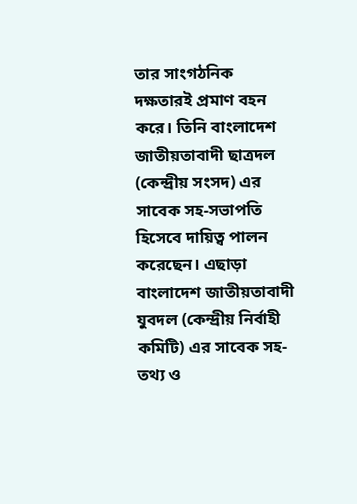তার সাংগঠনিক দক্ষতারই প্রমাণ বহন করে। তিনি বাংলাদেশ জাতীয়তাবাদী ছাত্রদল (কেন্দ্রীয় সংসদ) এর সাবেক সহ-সভাপতি হিসেবে দায়িত্ব পালন করেছেন। এছাড়া বাংলাদেশ জাতীয়তাবাদী যুবদল (কেন্দ্রীয় নির্বাহী কমিটি) এর সাবেক সহ-তথ্য ও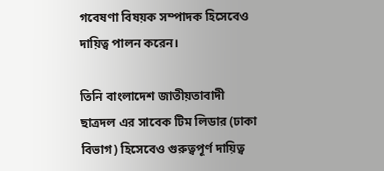গবেষণা বিষয়ক সম্পাদক হিসেবেও দায়িত্ব পালন করেন।

তিনি বাংলাদেশ জাতীয়তাবাদী ছাত্রদল এর সাবেক টিম লিডার (ঢাকা বিভাগ) হিসেবেও গুরুত্বপূর্ণ দায়িত্ব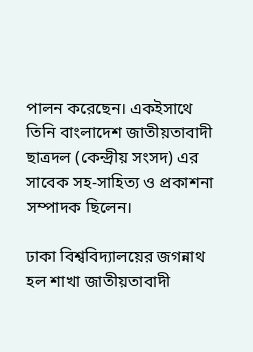পালন করেছেন। একইসাথে তিনি বাংলাদেশ জাতীয়তাবাদী ছাত্রদল (কেন্দ্রীয় সংসদ) এর সাবেক সহ-সাহিত্য ও প্রকাশনা সম্পাদক ছিলেন।

ঢাকা বিশ্ববিদ্যালয়ের জগন্নাথ হল শাখা জাতীয়তাবাদী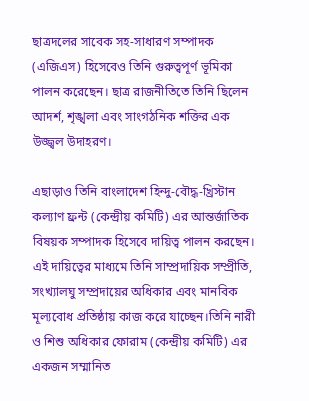ছাত্রদলের সাবেক সহ-সাধারণ সম্পাদক (এজিএস) হিসেবেও তিনি গুরুত্বপূর্ণ ভূমিকা পালন করেছেন। ছাত্র রাজনীতিতে তিনি ছিলেন আদর্শ, শৃঙ্খলা এবং সাংগঠনিক শক্তির এক উজ্জ্বল উদাহরণ।

এছাড়াও তিনি বাংলাদেশ হিন্দু-বৌদ্ধ-খ্রিস্টান কল্যাণ ফ্রন্ট (কেন্দ্রীয় কমিটি) এর আন্তর্জাতিক বিষয়ক সম্পাদক হিসেবে দায়িত্ব পালন করছেন। এই দায়িত্বের মাধ্যমে তিনি সাম্প্রদায়িক সম্প্রীতি, সংখ্যালঘু সম্প্রদায়ের অধিকার এবং মানবিক মূল্যবোধ প্রতিষ্ঠায় কাজ করে যাচ্ছেন।তিনি নারী ও শিশু অধিকার ফোরাম (কেন্দ্রীয় কমিটি) এর একজন সম্মানিত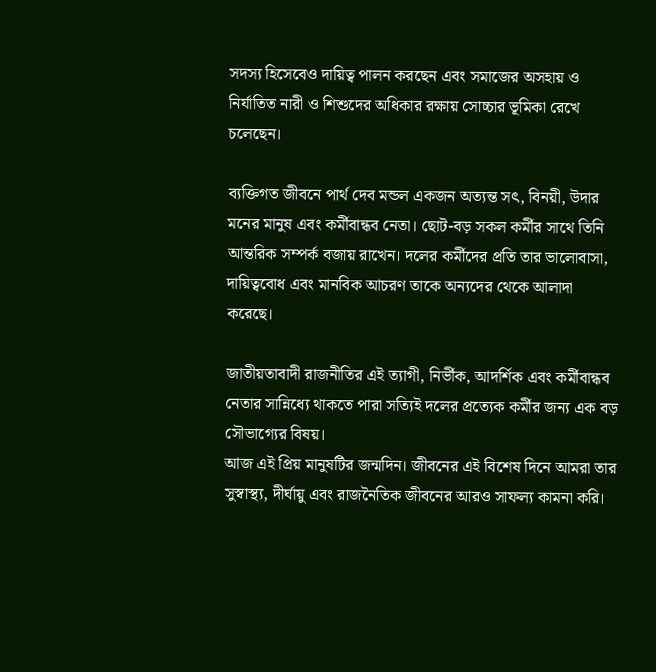সদস্য হিসেবেও দায়িত্ব পালন করছেন এবং সমাজের অসহায় ও নির্যাতিত নারী ও শিশুদের অধিকার রক্ষায় সোচ্চার ভূমিকা রেখে চলেছেন।

ব্যক্তিগত জীবনে পার্থ দেব মন্ডল একজন অত্যন্ত সৎ, বিনয়ী, উদার মনের মানুষ এবং কর্মীবান্ধব নেতা। ছোট-বড় সকল কর্মীর সাথে তিনি আন্তরিক সম্পর্ক বজায় রাখেন। দলের কর্মীদের প্রতি তার ভালোবাসা, দায়িত্ববোধ এবং মানবিক আচরণ তাকে অন্যদের থেকে আলাদা করেছে।

জাতীয়তাবাদী রাজনীতির এই ত্যাগী, নির্ভীক, আদর্শিক এবং কর্মীবান্ধব নেতার সান্নিধ্যে থাকতে পারা সত্যিই দলের প্রত্যেক কর্মীর জন্য এক বড় সৌভাগ্যের বিষয়।
আজ এই প্রিয় মানুষটির জন্মদিন। জীবনের এই বিশেষ দিনে আমরা তার সুস্বাস্থ্য, দীর্ঘায়ু এবং রাজনৈতিক জীবনের আরও সাফল্য কামনা করি।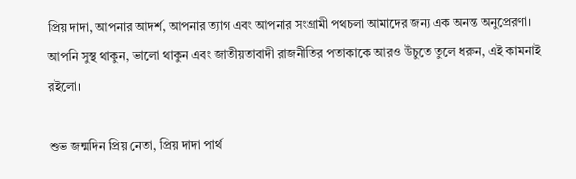প্রিয় দাদা, আপনার আদর্শ, আপনার ত্যাগ এবং আপনার সংগ্রামী পথচলা আমাদের জন্য এক অনন্ত অনুপ্রেরণা। আপনি সুস্থ থাকুন, ভালো থাকুন এবং জাতীয়তাবাদী রাজনীতির পতাকাকে আরও উঁচুতে তুলে ধরুন, এই কামনাই রইলো।

শুভ জন্মদিন প্রিয় নেতা, প্রিয় দাদা পার্থ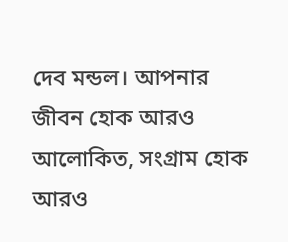দেব মন্ডল। আপনার জীবন হোক আরও আলোকিত, সংগ্রাম হোক আরও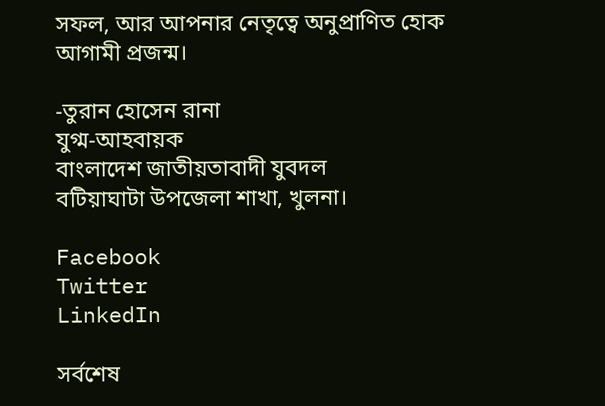সফল, আর আপনার নেতৃত্বে অনুপ্রাণিত হোক আগামী প্রজন্ম।

-তুরান হোসেন রানা
যুগ্ম-আহবায়ক
বাংলাদেশ জাতীয়তাবাদী যুবদল
বটিয়াঘাটা উপজেলা শাখা, খুলনা।

Facebook
Twitter
LinkedIn

সর্বশেষ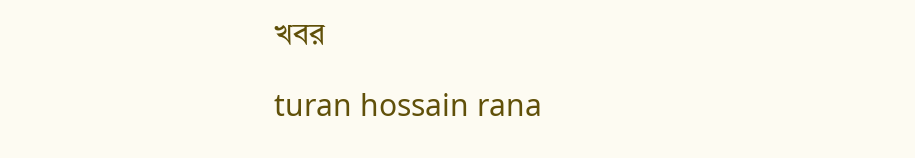খবর

turan hossain rana